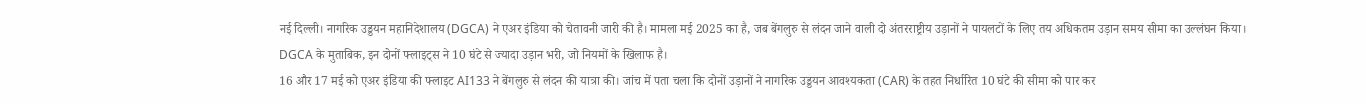नई दिल्ली। नागरिक उड्डयन महानिदेशालय (DGCA) ने एअर इंडिया को चेतावनी जारी की है। मामला मई 2025 का है, जब बेंगलुरु से लंदन जाने वाली दो अंतरराष्ट्रीय उड़ानों ने पायलटों के लिए तय अधिकतम उड़ान समय सीमा का उल्लंघन किया। DGCA के मुताबिक, इन दोनों फ्लाइट्स ने 10 घंटे से ज्यादा उड़ान भरी, जो नियमों के खिलाफ है।
16 और 17 मई को एअर इंडिया की फ्लाइट AI133 ने बेंगलुरु से लंदन की यात्रा की। जांच में पता चला कि दोनों उड़ानों ने नागरिक उड्डयन आवश्यकता (CAR) के तहत निर्धारित 10 घंटे की सीमा को पार कर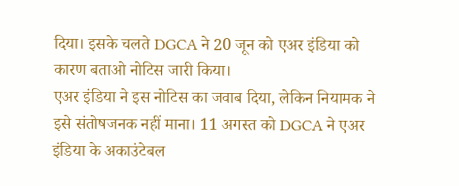दिया। इसके चलते DGCA ने 20 जून को एअर इंडिया को कारण बताओ नोटिस जारी किया।
एअर इंडिया ने इस नोटिस का जवाब दिया, लेकिन नियामक ने इसे संतोषजनक नहीं माना। 11 अगस्त को DGCA ने एअर इंडिया के अकाउंटेबल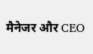मैनेजर और CEO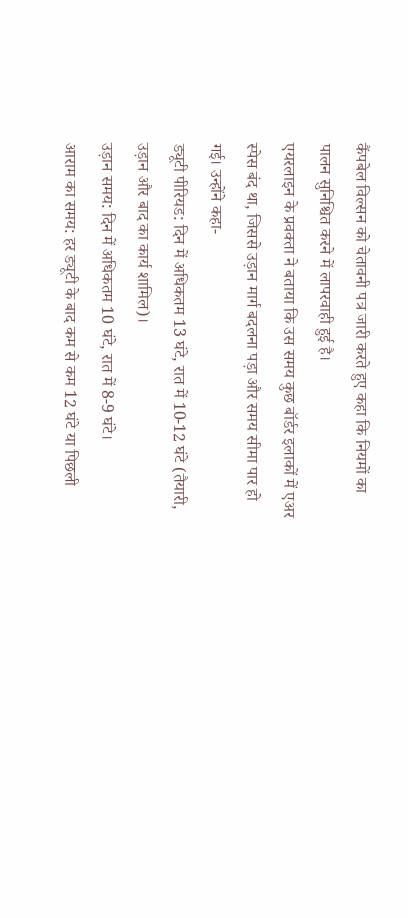कैंपबेल विल्सन को चेतावनी पत्र जारी करते हुए कहा कि नियमों का पालन सुनिश्चित करने में लापरवाही हुई है।
एयरलाइन के प्रवक्ता ने बताया कि उस समय कुछ बॉर्डर इलाकों में एअर स्पेस बंद था, जिससे उड़ान मार्ग बदलना पड़ा और समय सीमा पार हो गई। उन्होंने कहा-
ड्यूटी पीरियड: दिन में अधिकतम 13 घंटे, रात में 10-12 घंटे (तैयारी, उड़ान और बाद का कार्य शामिल)।
उड़ान समय: दिन में अधिकतम 10 घंटे, रात में 8-9 घंटे।
आराम का समय: हर ड्यूटी के बाद कम से कम 12 घंटे या पिछली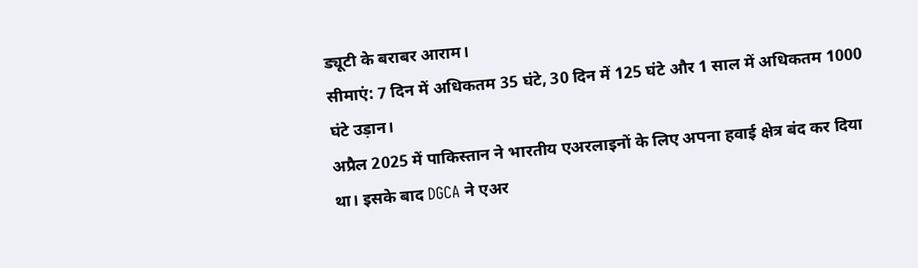ड्यूटी के बराबर आराम।
सीमाएं: 7 दिन में अधिकतम 35 घंटे, 30 दिन में 125 घंटे और 1 साल में अधिकतम 1000 घंटे उड़ान।
अप्रैल 2025 में पाकिस्तान ने भारतीय एअरलाइनों के लिए अपना हवाई क्षेत्र बंद कर दिया था। इसके बाद DGCA ने एअर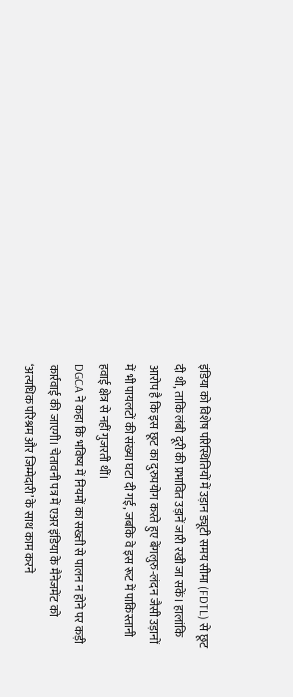इंडिया को विशेष परिस्थितियों में उड़ान ड्यूटी समय सीमा (FDTL) से छूट दी थी, ताकि लंबी दूरी की प्रभावित उड़ानें जारी रखी जा सकें। हालांकि आरोप है कि इस छूट का दुरुपयोग करते हुए बेंगलुरु-लंदन जैसी उड़ानों में भी पायलटों की संख्या घटा दी गई, जबकि वे इस रूट में पाकिस्तानी हवाई क्षेत्र से नहीं गुजरती थीं।
DGCA ने कहा कि भविष्य में नियमों का सख्ती से पालन न होने पर कड़ी कार्रवाई की जाएगी। चेतावनी पत्र में एअर इंडिया के मैनेजमेंट को ‘अत्यधिक परिश्रम और जिम्मेदारी’ के साथ काम करने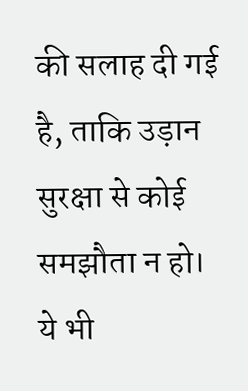की सलाह दी गई है, ताकि उड़ान सुरक्षा से कोई समझौता न हो।
ये भी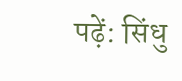पढ़ें: सिंधु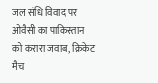जल संधि विवाद पर ओवैसी का पाकिस्तान को करारा जवाब, क्रिकेट मैच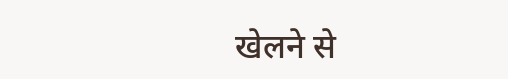खेलने से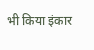भी किया इंकार